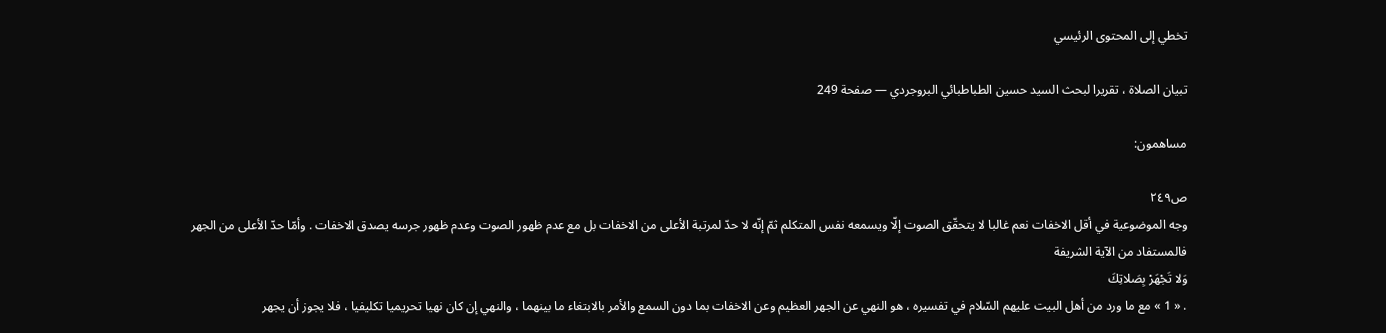تخطي إلى المحتوى الرئيسي

تبيان الصلاة ، تقريرا لبحث السيد حسين الطباطبائي البروجردي — صفحة 249

مساهمون:

ص٢٤٩
وجه الموضوعية في أقل الاخفات نعم غالبا لا يتحقّق الصوت إلّا ويسمعه نفس المتكلم ثمّ إنّه لا حدّ لمرتبة الأعلى من الاخفات بل مع عدم ظهور الصوت وعدم ظهور جرسه يصدق الاخفات . وأمّا حدّ الأعلى من الجهر فالمستفاد من الآية الشريفة
وَلا تَجْهَرْ بِصَلاتِكَ
. « 1 » مع ما ورد من أهل البيت عليهم السّلام في تفسيره ، هو النهي عن الجهر العظيم وعن الاخفات بما دون السمع والأمر بالابتغاء ما بينهما ، والنهي إن كان نهيا تحريميا تكليفيا ، فلا يجوز أن يجهر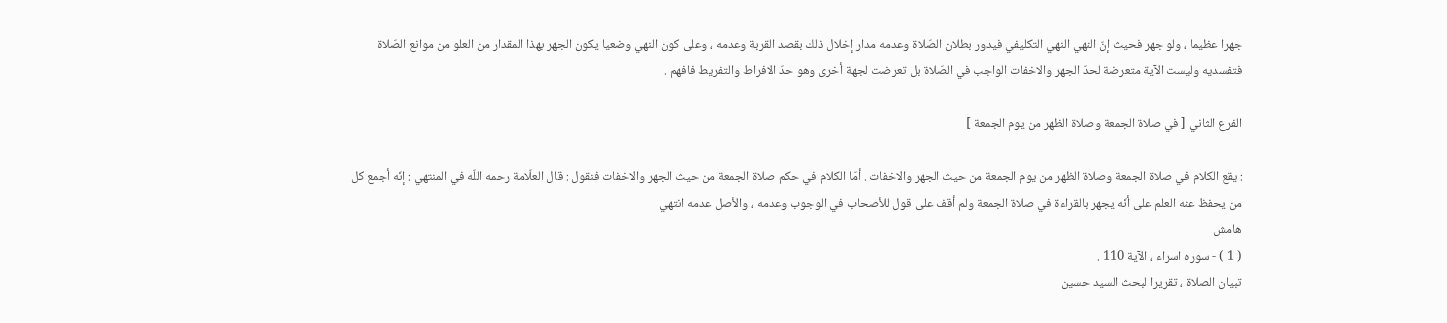جهرا عظيما ، ولو جهر فحيث إنّ النهي النهي التكليفي فيدور بطلان الصّلاة وعدمه مدار إخلال ذلك بقصد القربة وعدمه ، وعلى كون النهي وضعيا يكون الجهر بهذا المقدار من العلو من موانع الصّلاة فتفسديه وليست الآية متعرضة لحدّ الجهر والاخفات الواجب في الصّلاة بل تعرضت لجهة أخرى وهو حدّ الافراط والتفريط فافهم .

الفرع الثاني [ في صلاة الجمعة وصلاة الظهر من يوم الجمعة ]

: يقع الكلام في صلاة الجمعة وصلاة الظهر من يوم الجمعة من حيث الجهر والاخفات . أمّا الكلام في حكم صلاة الجمعة من حيث الجهر والاخفات فنقول : قال العلّامة رحمه اللّه في المنتهي : إنّه أجمع كل من يحفظ عنه العلم على أنّه يجهر بالقراءة في صلاة الجمعة ولم أقف على قول للأصحاب في الوجوب وعدمه ، والأصل عدمه انتهي
هامش
( 1 ) - سوره اسراء ، الآية 110 .
تبيان الصلاة ، تقريرا لبحث السيد حسين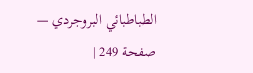الطباطبائي البروجردي — صفحة 249 |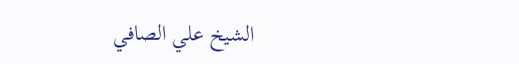الشيخ علي الصافي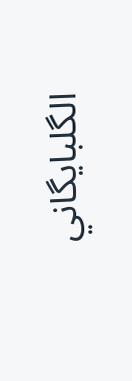الگلبايگاني